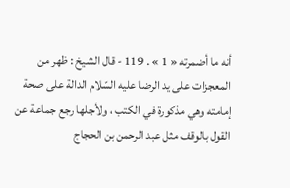أنه ما أضمرته « 1 » . 119 - قال الشيخ : ظهر من المعجزات على يد الرضا عليه السّلام الدالة على صحة إمامته وهي مذكورة في الكتب ، ولأجلها رجع جماعة عن القول بالوقف مثل عبد الرحمن بن الحجاج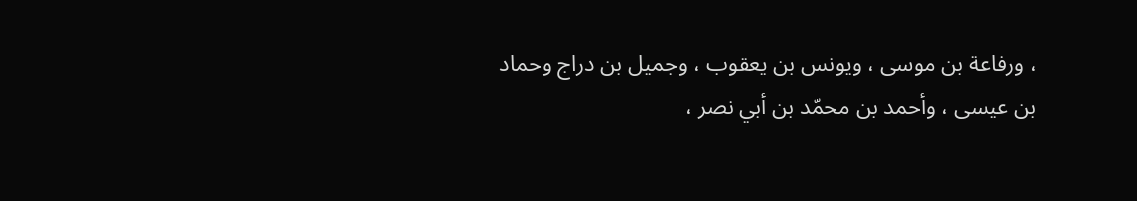، ورفاعة بن موسى ، ويونس بن يعقوب ، وجميل بن دراج وحماد بن عيسى ، وأحمد بن محمّد بن أبي نصر ،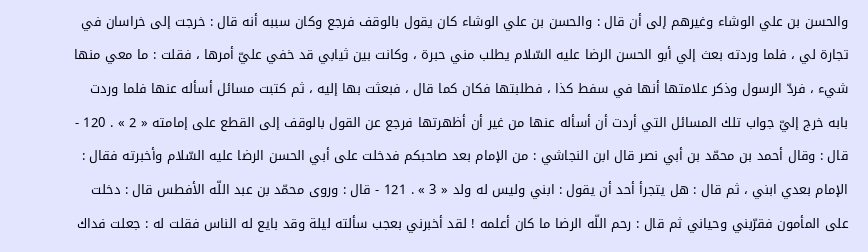والحسن بن علي الوشاء وغيرهم إلى أن قال : والحسن بن علي الوشاء كان يقول بالوقف فرجع وكان سببه أنه قال : خرجت إلى خراسان في تجارة لي ، فلما وردته بعث إلي أبو الحسن الرضا عليه السّلام يطلب مني حبرة ، وكانت بين ثيابي قد خفي عليّ أمرها ، فقلت : ما معي منها شيء ، فردّ الرسول وذكر علامتها أنها في سفط كذا ، فطلبتها فكان كما قال ، فبعثت بها إليه ، ثم كتبت مسائل أسأله عنها فلما وردت بابه خرج إليّ جواب تلك المسائل التي أردت أن أسأله عنها من غير أن أظهرتها فرجع عن القول بالوقف إلى القطع على إمامته « 2 » . 120 - قال : وقال أحمد بن محمّد بن أبي نصر قال ابن النجاشي : من الإمام بعد صاحبكم فدخلت على أبي الحسن الرضا عليه السّلام وأخبرته فقال : الإمام بعدي ابني ، ثم قال : هل يتجرأ أحد أن يقول : ابني وليس له ولد « 3 » . 121 - قال : وروى محمّد بن عبد اللّه الأفطس قال : دخلت على المأمون فقرّبني وحياني ثم قال : رحم اللّه الرضا ما كان أعلمه ! لقد أخبرني بعجب سألته ليلة وقد بايع له الناس فقلت له : جعلت فداك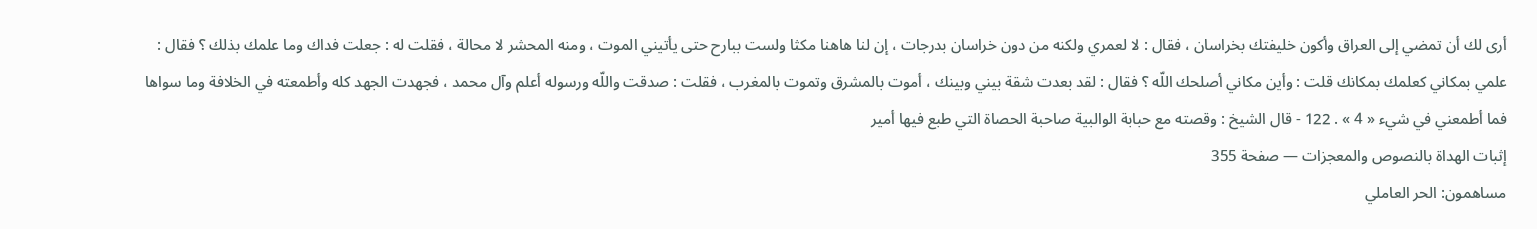أرى لك أن تمضي إلى العراق وأكون خليفتك بخراسان ، فقال : لا لعمري ولكنه من دون خراسان بدرجات ، إن لنا هاهنا مكثا ولست ببارح حتى يأتيني الموت ، ومنه المحشر لا محالة ، فقلت له : جعلت فداك وما علمك بذلك ؟ فقال : علمي بمكاني كعلمك بمكانك قلت : وأين مكاني أصلحك اللّه ؟ فقال : لقد بعدت شقة بيني وبينك ، أموت بالمشرق وتموت بالمغرب ، فقلت : صدقت واللّه ورسوله أعلم وآل محمد ، فجهدت الجهد كله وأطمعته في الخلافة وما سواها فما أطمعني في شيء « 4 » . 122 - قال الشيخ : وقصته مع حبابة الوالبية صاحبة الحصاة التي طبع فيها أمير
إثبات الهداة بالنصوص والمعجزات — صفحة 355
مساهمون: الحر العاملي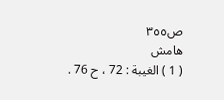ص٣٥٥
هامش
( 1 ) الغيبة : 72 ، ح 76 .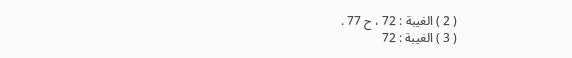( 2 ) الغيبة : 72 ، ح 77 .
( 3 ) الغيبة : 72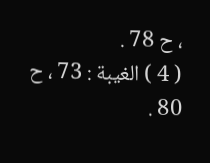، ح 78 .
( 4 ) الغيبة : 73 ، ح 80 .